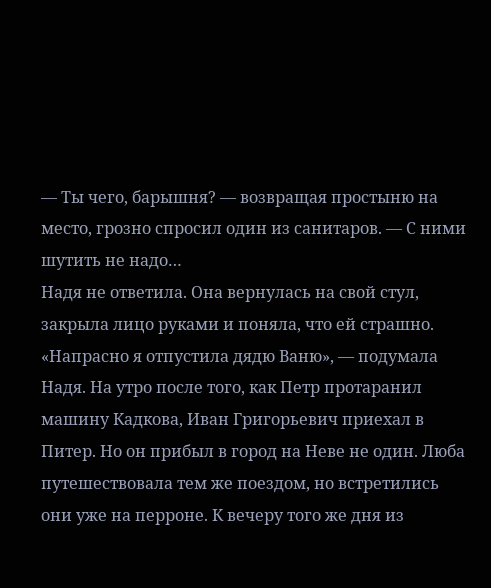— Ты чего, барышня? — возвращая простыню на место, грозно спросил один из санитаров. — С ними шутить не надо…
Надя не ответила. Она вернулась на свой стул, закрыла лицо руками и поняла, что ей страшно.
«Напрасно я отпустила дядю Ваню», — подумала Надя. На утро после того, как Петр протаранил машину Кадкова, Иван Григорьевич приехал в Питер. Но он прибыл в город на Неве не один. Люба путешествовала тем же поездом, но встретились они уже на перроне. К вечеру того же дня из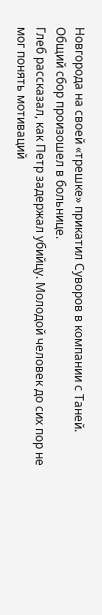Новгорода на своей «трешке» прикатил Суворов в компании с Таней.
Общий сбор произошел в больнице.
Глеб рассказал, как Петр задержал убийцу. Молодой человек до сих пор не мог понять мотиваций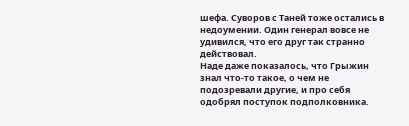шефа. Суворов с Таней тоже остались в недоумении. Один генерал вовсе не удивился, что его друг так странно действовал.
Наде даже показалось, что Грыжин знал что-то такое, о чем не подозревали другие, и про себя одобрял поступок подполковника.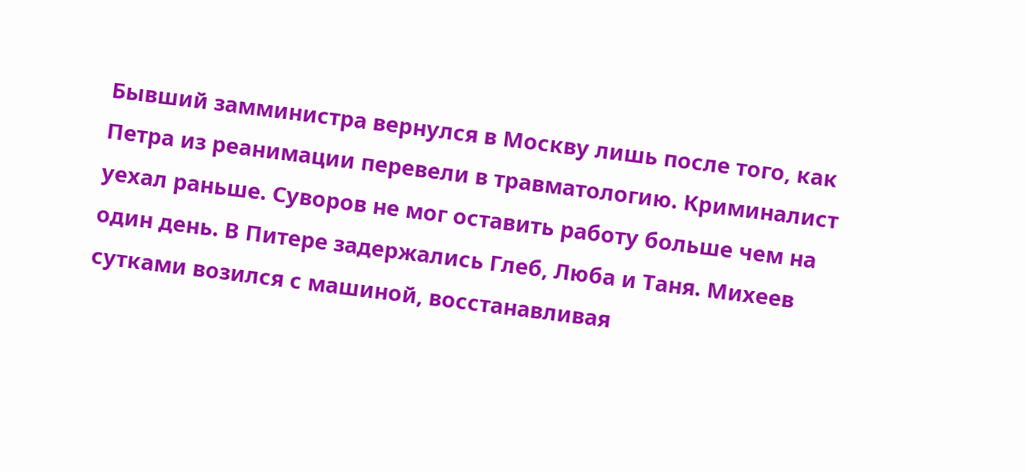Бывший замминистра вернулся в Москву лишь после того, как Петра из реанимации перевели в травматологию. Криминалист уехал раньше. Суворов не мог оставить работу больше чем на один день. В Питере задержались Глеб, Люба и Таня. Михеев сутками возился с машиной, восстанавливая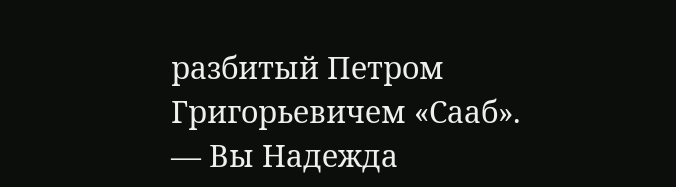разбитый Петром Григорьевичем «Сааб».
— Вы Надежда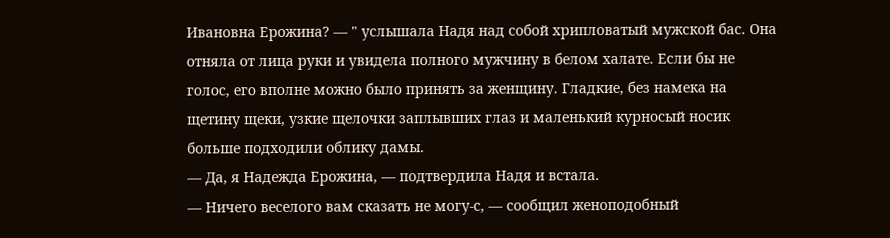Ивановна Ерожина? — " услышала Надя над собой хрипловатый мужской бас. Она отняла от лица руки и увидела полного мужчину в белом халате. Если бы не голос, его вполне можно было принять за женщину. Гладкие, без намека на щетину щеки, узкие щелочки заплывших глаз и маленький курносый носик больше подходили облику дамы.
— Да, я Надежда Ерожина, — подтвердила Надя и встала.
— Ничего веселого вам сказать не могу-с, — сообщил женоподобный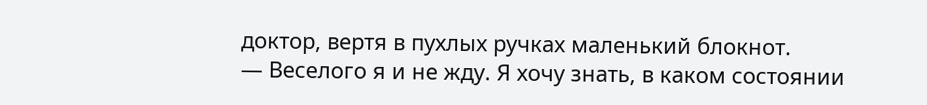доктор, вертя в пухлых ручках маленький блокнот.
— Веселого я и не жду. Я хочу знать, в каком состоянии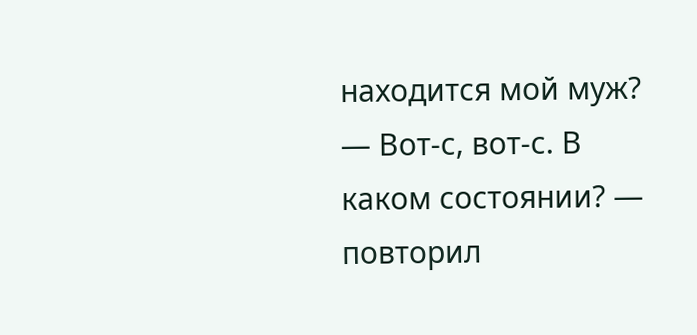находится мой муж?
— Вот-с, вот-с. В каком состоянии? — повторил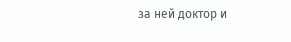за ней доктор и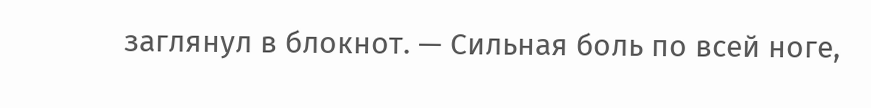заглянул в блокнот. — Сильная боль по всей ноге,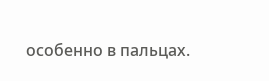особенно в пальцах.